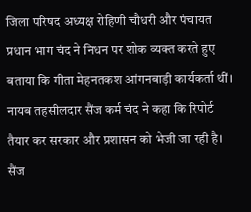जिला परिषद अध्यक्ष रोहिणी चौधरी और पंचायत प्रधान भाग चंद ने निधन पर शोक व्यक्त करते हुए बताया कि गीता मेहनतकश आंगनबाड़ी कार्यकर्ता थीं। नायब तहसीलदार सैंज कर्म चंद ने कहा कि रिपोर्ट तैयार कर सरकार और प्रशासन को भेजी जा रही है। सैंज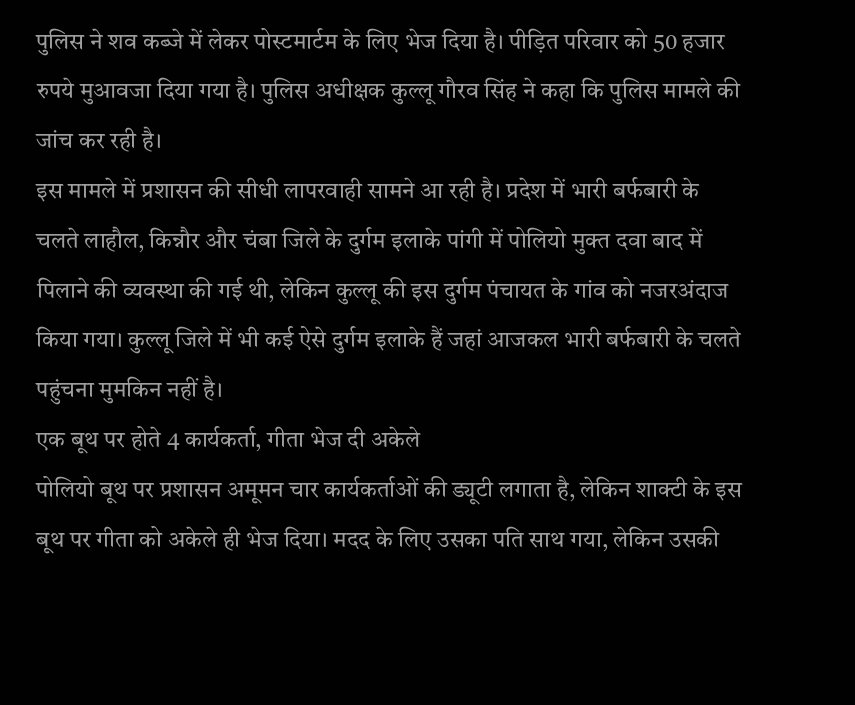पुलिस ने शव कब्जे में लेकर पोस्टमार्टम के लिए भेज दिया है। पीड़ित परिवार को 50 हजार रुपये मुआवजा दिया गया है। पुलिस अधीक्षक कुल्लू गौरव सिंह ने कहा कि पुलिस मामले की जांच कर रही है।
इस मामले में प्रशासन की सीधी लापरवाही सामने आ रही है। प्रदेश में भारी बर्फबारी के चलते लाहौल, किन्नौर और चंबा जिले के दुर्गम इलाके पांगी में पोलियो मुक्त दवा बाद में पिलाने की व्यवस्था की गई थी, लेकिन कुल्लू की इस दुर्गम पंचायत के गांव को नजरअंदाज किया गया। कुल्लू जिले में भी कई ऐसे दुर्गम इलाके हैं जहां आजकल भारी बर्फबारी के चलते पहुंचना मुमकिन नहीं है।
एक बूथ पर होते 4 कार्यकर्ता, गीता भेज दी अकेले
पोलियो बूथ पर प्रशासन अमूमन चार कार्यकर्ताओं की ड्यूटी लगाता है, लेकिन शाक्टी के इस बूथ पर गीता को अकेले ही भेज दिया। मदद के लिए उसका पति साथ गया, लेकिन उसकी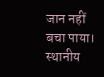जान नहीं बचा पाया। स्थानीय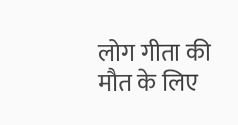लोग गीता की मौत के लिए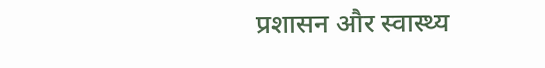प्रशासन और स्वास्थ्य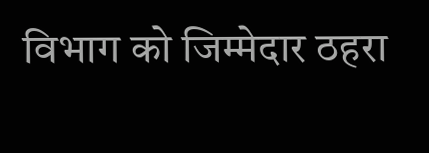विभाग को जिम्मेदार ठहरा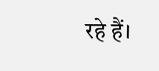रहे हैं।